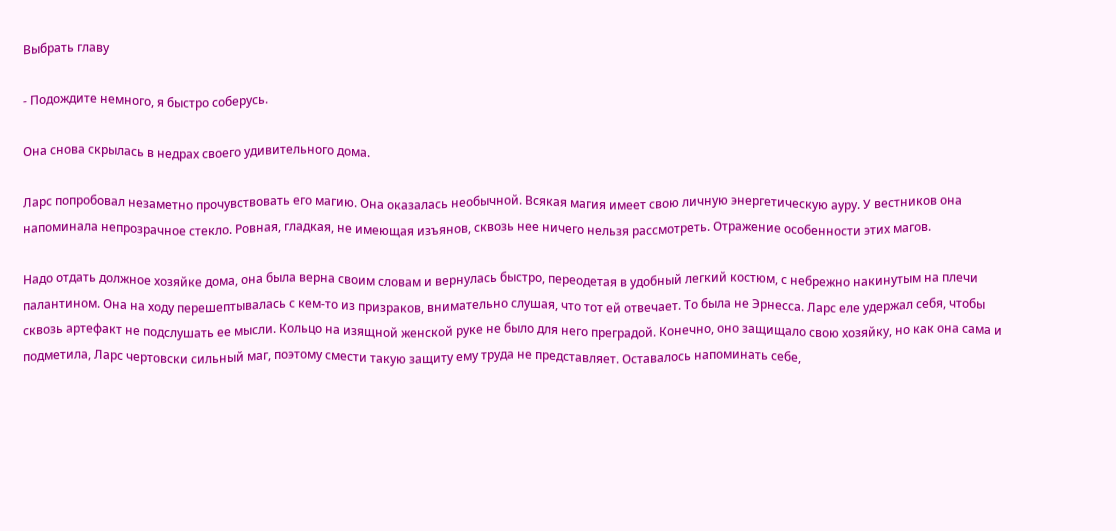Выбрать главу

- Подождите немного, я быстро соберусь.

Она снова скрылась в недрах своего удивительного дома.

Ларс попробовал незаметно прочувствовать его магию. Она оказалась необычной. Всякая магия имеет свою личную энергетическую ауру. У вестников она напоминала непрозрачное стекло. Ровная, гладкая, не имеющая изъянов, сквозь нее ничего нельзя рассмотреть. Отражение особенности этих магов.

Надо отдать должное хозяйке дома, она была верна своим словам и вернулась быстро, переодетая в удобный легкий костюм, с небрежно накинутым на плечи палантином. Она на ходу перешептывалась с кем-то из призраков, внимательно слушая, что тот ей отвечает. То была не Эрнесса. Ларс еле удержал себя, чтобы сквозь артефакт не подслушать ее мысли. Кольцо на изящной женской руке не было для него преградой. Конечно, оно защищало свою хозяйку, но как она сама и подметила, Ларс чертовски сильный маг, поэтому смести такую защиту ему труда не представляет. Оставалось напоминать себе,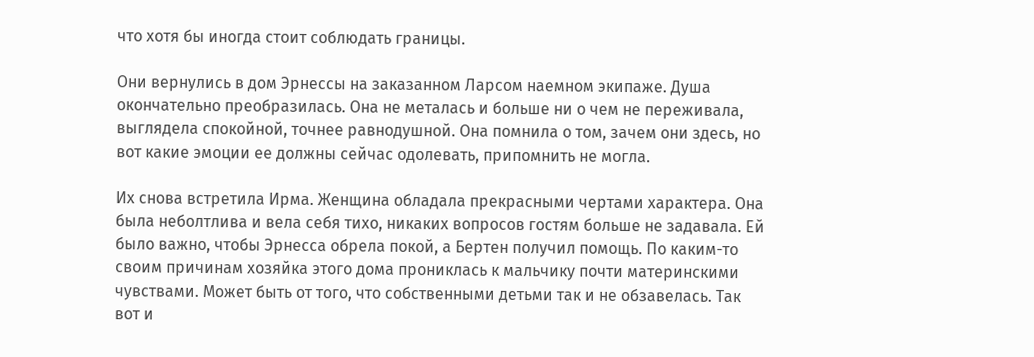что хотя бы иногда стоит соблюдать границы.

Они вернулись в дом Эрнессы на заказанном Ларсом наемном экипаже. Душа окончательно преобразилась. Она не металась и больше ни о чем не переживала, выглядела спокойной, точнее равнодушной. Она помнила о том, зачем они здесь, но вот какие эмоции ее должны сейчас одолевать, припомнить не могла.

Их снова встретила Ирма. Женщина обладала прекрасными чертами характера. Она была неболтлива и вела себя тихо, никаких вопросов гостям больше не задавала. Ей было важно, чтобы Эрнесса обрела покой, а Бертен получил помощь. По каким-то своим причинам хозяйка этого дома прониклась к мальчику почти материнскими чувствами. Может быть от того, что собственными детьми так и не обзавелась. Так вот и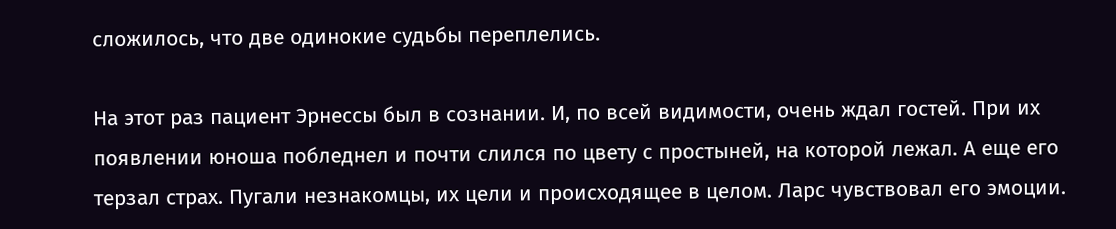сложилось, что две одинокие судьбы переплелись.

На этот раз пациент Эрнессы был в сознании. И, по всей видимости, очень ждал гостей. При их появлении юноша побледнел и почти слился по цвету с простыней, на которой лежал. А еще его терзал страх. Пугали незнакомцы, их цели и происходящее в целом. Ларс чувствовал его эмоции.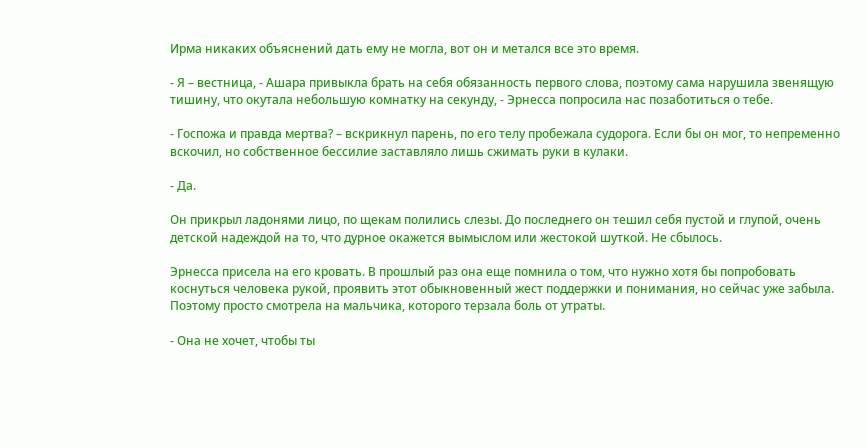Ирма никаких объяснений дать ему не могла, вот он и метался все это время.

- Я – вестница, - Ашара привыкла брать на себя обязанность первого слова, поэтому сама нарушила звенящую тишину, что окутала небольшую комнатку на секунду, - Эрнесса попросила нас позаботиться о тебе.

- Госпожа и правда мертва? – вскрикнул парень, по его телу пробежала судорога. Если бы он мог, то непременно вскочил, но собственное бессилие заставляло лишь сжимать руки в кулаки.

- Да.

Он прикрыл ладонями лицо, по щекам полились слезы. До последнего он тешил себя пустой и глупой, очень детской надеждой на то, что дурное окажется вымыслом или жестокой шуткой. Не сбылось.

Эрнесса присела на его кровать. В прошлый раз она еще помнила о том, что нужно хотя бы попробовать коснуться человека рукой, проявить этот обыкновенный жест поддержки и понимания, но сейчас уже забыла. Поэтому просто смотрела на мальчика, которого терзала боль от утраты.

- Она не хочет, чтобы ты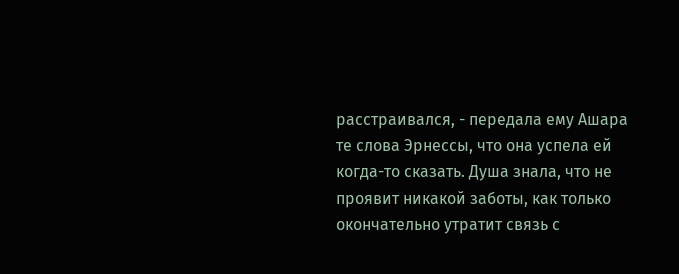расстраивался, - передала ему Ашара те слова Эрнессы, что она успела ей когда-то сказать. Душа знала, что не проявит никакой заботы, как только окончательно утратит связь с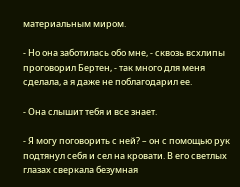материальным миром.

- Но она заботилась обо мне, - сквозь всхлипы проговорил Бертен, - так много для меня сделала, а я даже не поблагодарил ее.

- Она слышит тебя и все знает.

- Я могу поговорить с ней? – он с помощью рук подтянул себя и сел на кровати. В его светлых глазах сверкала безумная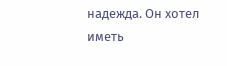надежда. Он хотел иметь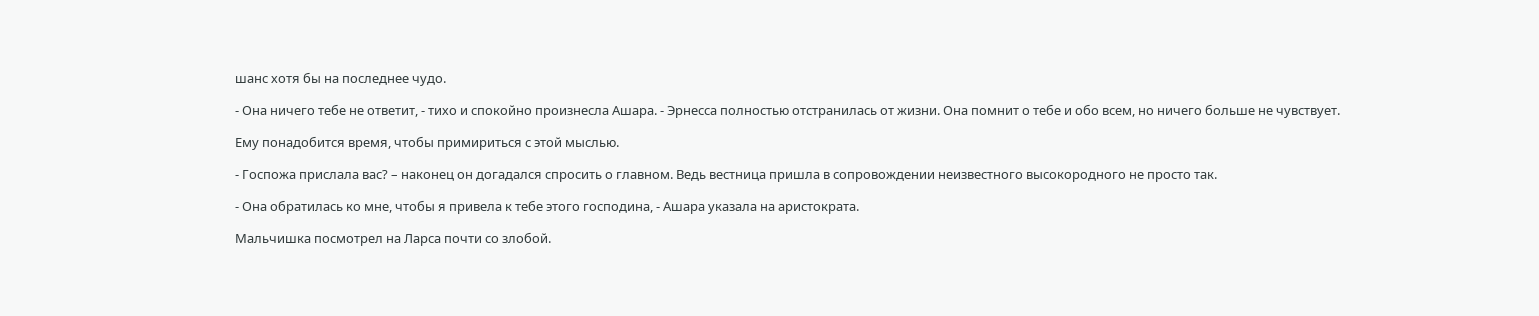шанс хотя бы на последнее чудо.

- Она ничего тебе не ответит, - тихо и спокойно произнесла Ашара. - Эрнесса полностью отстранилась от жизни. Она помнит о тебе и обо всем, но ничего больше не чувствует.

Ему понадобится время, чтобы примириться с этой мыслью.

- Госпожа прислала вас? – наконец он догадался спросить о главном. Ведь вестница пришла в сопровождении неизвестного высокородного не просто так.

- Она обратилась ко мне, чтобы я привела к тебе этого господина, - Ашара указала на аристократа.

Мальчишка посмотрел на Ларса почти со злобой.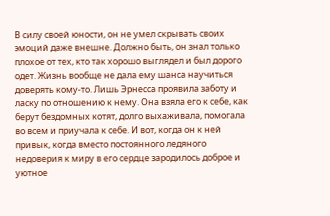В силу своей юности, он не умел скрывать своих эмоций даже внешне. Должно быть, он знал только плохое от тех, кто так хорошо выглядел и был дорого одет. Жизнь вообще не дала ему шанса научиться доверять кому-то. Лишь Эрнесса проявила заботу и ласку по отношению к нему. Она взяла его к себе, как берут бездомных котят, долго выхаживала, помогала во всем и приучала к себе. И вот, когда он к ней привык, когда вместо постоянного ледяного недоверия к миру в его сердце зародилось доброе и уютное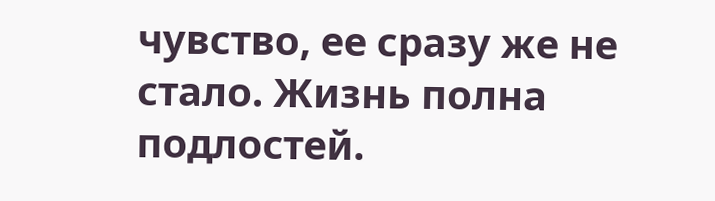чувство, ее сразу же не стало. Жизнь полна подлостей.